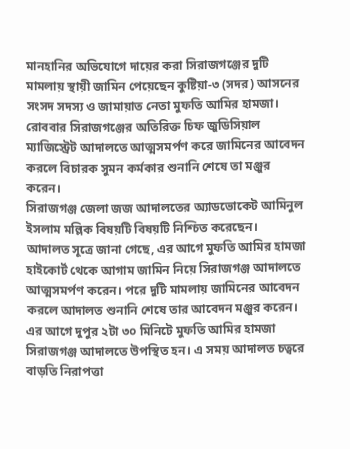মানহানির অভিযোগে দায়ের করা সিরাজগঞ্জের দুটি মামলায় স্থায়ী জামিন পেয়েছেন কুষ্টিয়া-৩ (সদর) আসনের সংসদ সদস্য ও জামায়াত নেতা মুফতি আমির হামজা।
রোববার সিরাজগঞ্জের অতিরিক্ত চিফ জুডিসিয়াল ম্যাজিস্ট্রেট আদালতে আত্মসমর্পণ করে জামিনের আবেদন করলে বিচারক সুমন কর্মকার শুনানি শেষে তা মঞ্জুর করেন।
সিরাজগঞ্জ জেলা জজ আদালতের অ্যাডভোকেট আমিনুল ইসলাম মল্লিক বিষয়টি বিষয়টি নিশ্চিত করেছেন।
আদালত সূত্রে জানা গেছে, এর আগে মুফতি আমির হামজা হাইকোর্ট থেকে আগাম জামিন নিয়ে সিরাজগঞ্জ আদালতে আত্মসমর্পণ করেন। পরে দুটি মামলায় জামিনের আবেদন করলে আদালত শুনানি শেষে তার আবেদন মঞ্জুর করেন।
এর আগে দুপুর ২টা ৩০ মিনিটে মুফতি আমির হামজা সিরাজগঞ্জ আদালতে উপস্থিত হন। এ সময় আদালত চত্বরে বাড়তি নিরাপত্তা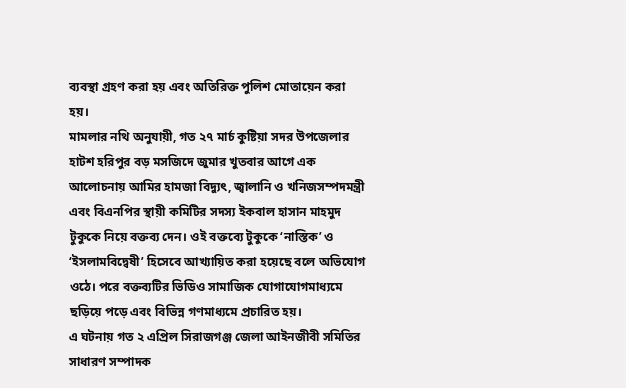ব্যবস্থা গ্রহণ করা হয় এবং অতিরিক্ত পুলিশ মোতায়েন করা হয়।
মামলার নথি অনুযায়ী, গত ২৭ মার্চ কুষ্টিয়া সদর উপজেলার হাটশ হরিপুর বড় মসজিদে জুমার খুতবার আগে এক আলোচনায় আমির হামজা বিদ্যুৎ, জ্বালানি ও খনিজসম্পদমন্ত্রী এবং বিএনপির স্থায়ী কমিটির সদস্য ইকবাল হাসান মাহমুদ টুকুকে নিয়ে বক্তব্য দেন। ওই বক্তব্যে টুকুকে ‘নাস্তিক’ ও ‘ইসলামবিদ্বেষী’ হিসেবে আখ্যায়িত করা হয়েছে বলে অভিযোগ ওঠে। পরে বক্তব্যটির ভিডিও সামাজিক যোগাযোগমাধ্যমে ছড়িয়ে পড়ে এবং বিভিন্ন গণমাধ্যমে প্রচারিত হয়।
এ ঘটনায় গত ২ এপ্রিল সিরাজগঞ্জ জেলা আইনজীবী সমিতির সাধারণ সম্পাদক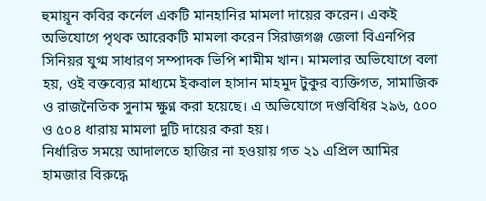হুমায়ূন কবির কর্নেল একটি মানহানির মামলা দায়ের করেন। একই অভিযোগে পৃথক আরেকটি মামলা করেন সিরাজগঞ্জ জেলা বিএনপির সিনিয়র যুগ্ম সাধারণ সম্পাদক ভিপি শামীম খান। মামলার অভিযোগে বলা হয়, ওই বক্তব্যের মাধ্যমে ইকবাল হাসান মাহমুদ টুকুর ব্যক্তিগত, সামাজিক ও রাজনৈতিক সুনাম ক্ষুণ্ন করা হয়েছে। এ অভিযোগে দণ্ডবিধির ২৯৬, ৫০০ ও ৫০৪ ধারায় মামলা দুটি দায়ের করা হয়।
নির্ধারিত সময়ে আদালতে হাজির না হওয়ায় গত ২১ এপ্রিল আমির হামজার বিরুদ্ধে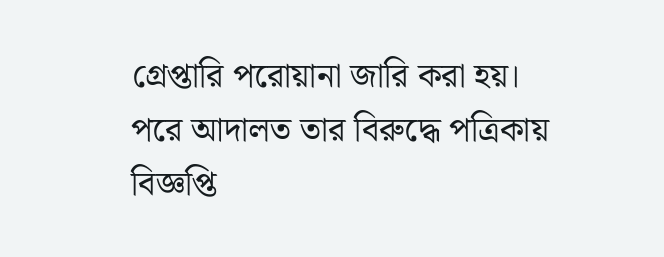গ্রেপ্তারি পরোয়ানা জারি করা হয়। পরে আদালত তার বিরুদ্ধে পত্রিকায় বিজ্ঞপ্তি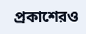প্রকাশেরও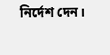নির্দেশ দেন।